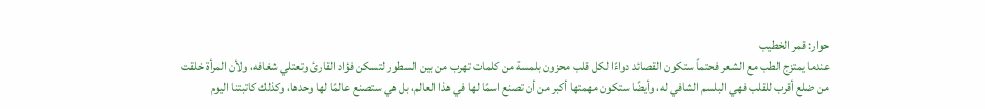حوار: قمر الخطيب
عندما يمتزج الطب مع الشعر فحتماً ستكون القصائد دواءًا لكل قلب محزون بلمسة من كلمات تهرب من بين السطور لتسكن فؤاد القارئ وتعتلي شغافه، ولأن المرأة خلقت من ضلع أقرب للقلب فهي البلسم الشافي له، وأيضًا ستكون مهمتها أكبر من أن تصنع اسمًا لها في هذا العالم، بل هي ستصنع عالمًا لها وحدها، وكذلك كاتبتنا اليوم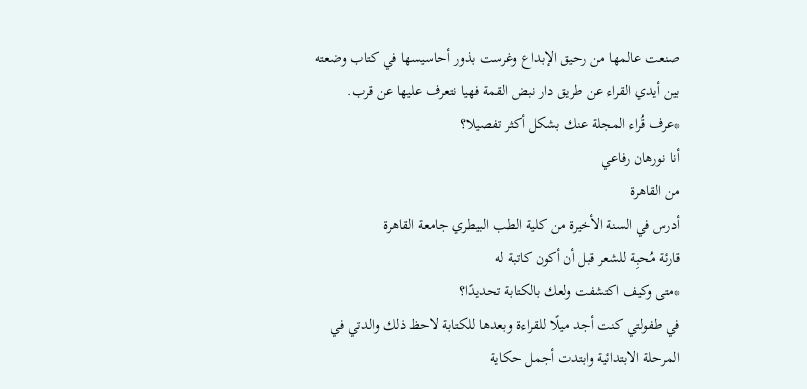صنعت عالمها من رحيق الإبداع وغرست بذور أحاسيسها في كتاب وضعته بين أيدي القراء عن طريق دار نبض القمة فهيا نتعرف عليها عن قرب.
*عرف قُراء المجلة عنك بشكل أكثر تفصيلا؟
أنا نورهان رفاعي
من القاهرة
أدرس في السنة الأخيرة من كلية الطب البيطري جامعة القاهرة
قارئة مُحبِة للشعر قبل أن أكون كاتبة له
*متى وكيف اكتشفت ولعك بالكتابة تحديدًا؟
في طفولتي كنت أجد ميلًا للقراءة وبعدها للكتابة لاحظ ذلك والدتي في المرحلة الابتدائية وابتدت أجمل حكاية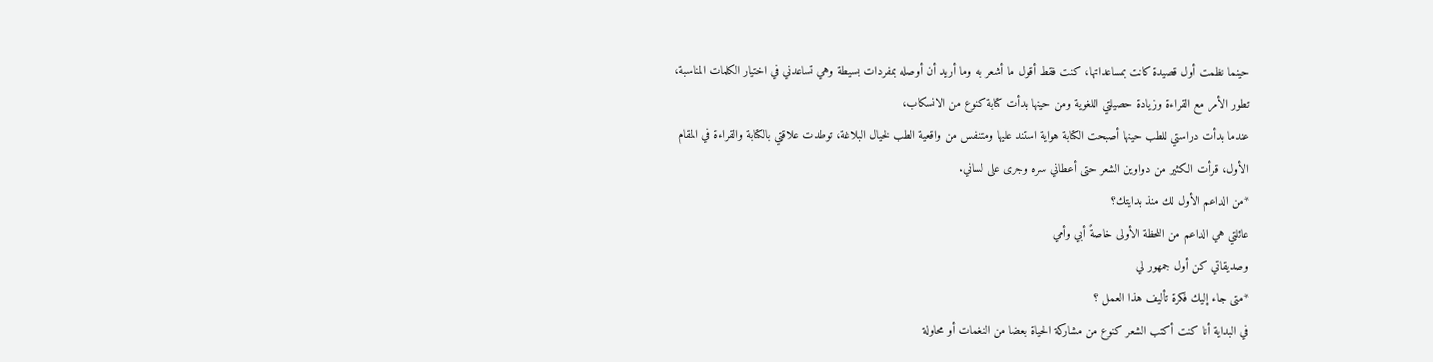حينما نظمت أول قصيدة كانت بمساعداتها، كنت فقط أقول ما أشعر به وما أريد أن أوصله بمفردات بسيطة وهي تساعدني في اختيار الكلمات المناسبة، تطور الأمر مع القراءة وزيادة حصيلتي اللغوية ومن حينها بدأت كتابة كنوع من الانسكاب،
عندما بدأت دراستي للطب حينها أصبحت الكتابة هواية استند عليها ومتنفس من واقعية الطب لخيال البلاغة، توطدت علاقتي بالكتابة والقراءة في المقام الأول، قرأت الكثير من دواوين الشعر حتى أعطاني سره وجرى على لساني.
*من الداعم الأول لك منذ بدايتك؟
عائلتي هي الداعم من اللحظة الأولى خاصةً أبي وأمي
وصديقاتي كن أول جمهور لي
*متى جاء إليك فكرة تأليف هذا العمل ؟
في البداية أنا كنت أكتب الشعر كنوع من مشاركة الحياة بعضا من النغمات أو محاولة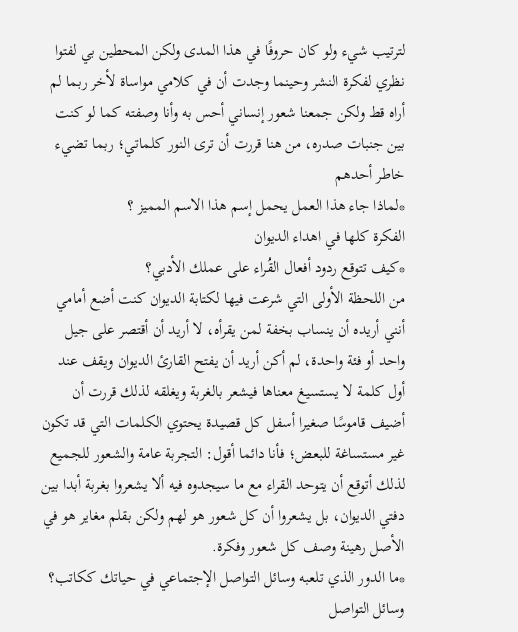لترتيب شيء ولو كان حروفًا في هذا المدى ولكن المحطين بي لفتوا نظري لفكرة النشر وحينما وجدت أن في كلامي مواساة لأخر ربما لم أراه قط ولكن جمعنا شعور إنساني أحس به وأنا وصفته كما لو كنت بين جنبات صدره، من هنا قررت أن ترى النور كلماتي؛ ربما تضيء خاطر أحدهم
*لماذا جاء هذا العمل يحمل إسم هذا الاسم المميز ؟
الفكرة كلها في اهداء الديوان
*كيف تتوقع ردود أفعال القُراء على عملك الأدبي؟
من اللحظة الأولى التي شرعت فيها لكتابة الديوان كنت أضع أمامي أنني أريده أن ينساب بخفة لمن يقرأه، لا أريد أن أقتصر على جيل واحد أو فئة واحدة، لم أكن أريد أن يفتح القارئ الديوان ويقف عند أول كلمة لا يستسيغ معناها فيشعر بالغربة ويغلقه لذلك قررت أن أضيف قاموسًا صغيرا أسفل كل قصيدة يحتوي الكلمات التي قد تكون غير مستساغة للبعض؛ فأنا دائما أقول: التجربة عامة والشعور للجميع
لذلك أتوقع أن يتوحد القراء مع ما سيجدوه فيه ألا يشعروا بغربة أبدا بين دفتي الديوان، بل يشعروا أن كل شعور هو لهم ولكن بقلم مغاير هو في الأصل رهينة وصف كل شعور وفكرة.
*ما الدور الذي تلعبه وسائل التواصل الإجتماعي في حياتك ككاتب؟
وسائل التواصل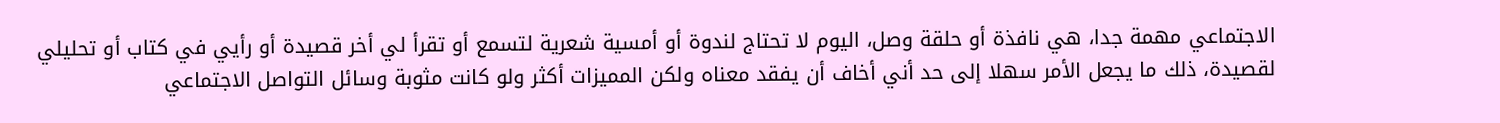الاجتماعي مهمة جدا، هي نافذة أو حلقة وصل، اليوم لا تحتاج لندوة أو أمسية شعرية لتسمع أو تقرأ لي أخر قصيدة أو رأيي في كتاب أو تحليلي لقصيدة، ذلك ما يجعل الأمر سهلا إلى حد أني أخاف أن يفقد معناه ولكن المميزات أكثر ولو كانت مثوبة وسائل التواصل الاجتماعي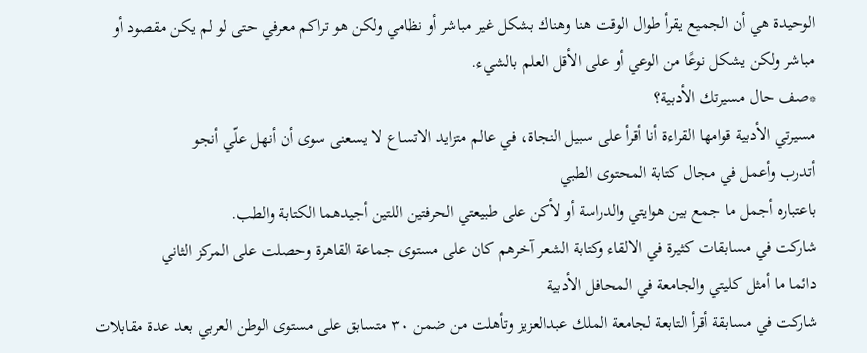الوحيدة هي أن الجميع يقرأ طوال الوقت هنا وهناك بشكل غير مباشر أو نظامي ولكن هو تراكم معرفي حتى لو لم يكن مقصود أو مباشر ولكن يشكل نوعًا من الوعي أو على الأقل العلم بالشيء.
*صف حال مسيرتك الأدبية؟
مسيرتي الأدبية قوامها القراءة أنا أقرأ على سبيل النجاة، في عالم متزايد الاتساع لا يسعنى سوى أن أنهل علّي أنجو
أتدرب وأعمل في مجال كتابة المحتوى الطبي
باعتباره أجمل ما جمع بين هوايتي والدراسة أو لأكن على طبيعتي الحرفتين اللتين أجيدهما الكتابة والطب.
شاركت في مسابقات كثيرة في الالقاء وكتابة الشعر آخرهم كان على مستوى جماعة القاهرة وحصلت على المركز الثاني
دائما ما أمثل كليتي والجامعة في المحافل الأدبية
شاركت في مسابقة أقرأ التابعة لجامعة الملك عبدالعزيز وتأهلت من ضمن ٣٠ متسابق على مستوى الوطن العربي بعد عدة مقابلات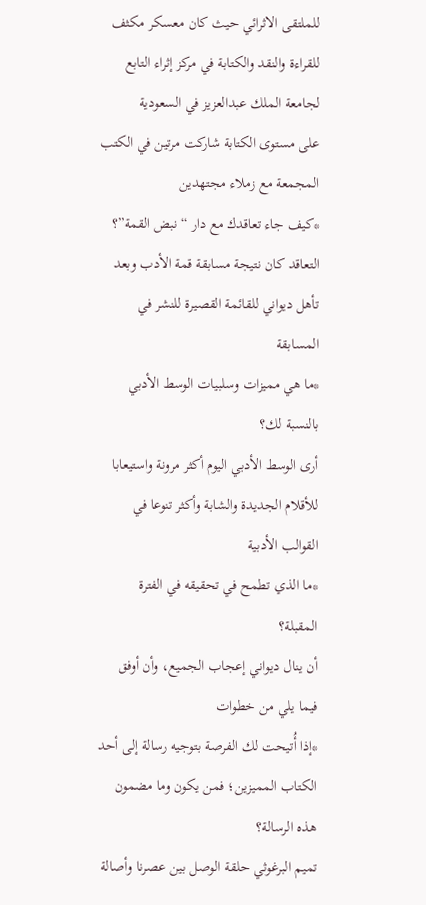للملتقى الاثرائي حيث كان معسكر مكثف للقراءة والنقد والكتابة في مركز إثراء التابع لجامعة الملك عبدالعزيز في السعودية
على مستوى الكتابة شاركت مرتين في الكتب المجمعة مع زملاء مجتهدين
*كيف جاء تعاقدك مع دار “نبض القمة”؟
التعاقد كان نتيجة مسابقة قمة الأدب وبعد تأهل ديواني للقائمة القصيرة للنشر في المسابقة
*ما هي مميزات وسلبيات الوسط الأدبي بالنسبة لك؟
أرى الوسط الأدبي اليوم أكثر مرونة واستيعابا للأقلام الجديدة والشابة وأكثر تنوعا في القوالب الأدبية
*ما الذي تطمح في تحقيقه في الفترة المقبلة؟
أن ينال ديواني إعجاب الجميع، وأن أوفق فيما يلي من خطوات
*إذا أُتيحت لك الفرصة بتوجيه رسالة إلى أحد الكتاب المميزين؛ فمن يكون وما مضمون هذه الرسالة؟
تميم البرغوثي حلقة الوصل بين عصرنا وأصالة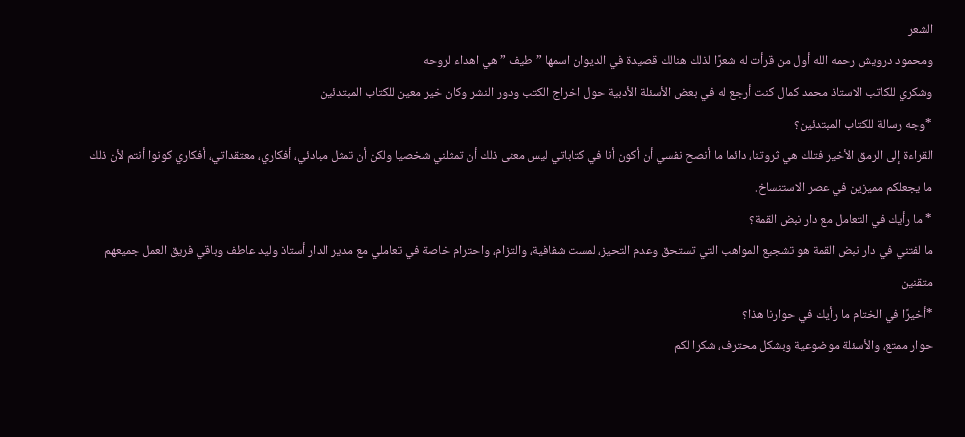الشعر
ومحمود درويش رحمه الله أول من قرأت له شعرًا لذلك هنالك قصيدة في الديوان اسمها ” طيف ” هي اهداء لروحه
وشكري للكاتب الاستاذ محمد كمال كنت أرجع له في بعض الأسئلة الأدبية حول اخراج الكتب ودور النشر وكان خير معين للكتاب المبتدئين
*وجه رسالة للكتاب المبتدئين؟
القراءة إلى الرمق الأخير فتلك هي ثروتنا، دائما ما أنصح نفسي أن أكون أنا في كتاباتي ليس معنى ذلك أن تمثلني شخصيا ولكن أن تمثل مبادئي، أفكاري، معتقداتي، أفكاري كونوا أنتم لأن ذلك ما يجعلكم مميزين في عصر الاستنساخ.
* ما رأيك في التعامل مع دار نبض القمة؟
ما لفتني في دار نبض القمة هو تشجيع المواهب التي تستحق وعدم التحيز، لمست شفافية، والتزام، واحترام خاصة في تعاملي مع مدير الدار أستاذ وليد عاطف وباقي فريق العمل جميعهم متقنين
*أخيرًا في الختام ما رأيك في حوارنا هذا؟
حوار ممتع، والأسئلة موضوعية وبشكل محترف، شكرا لكم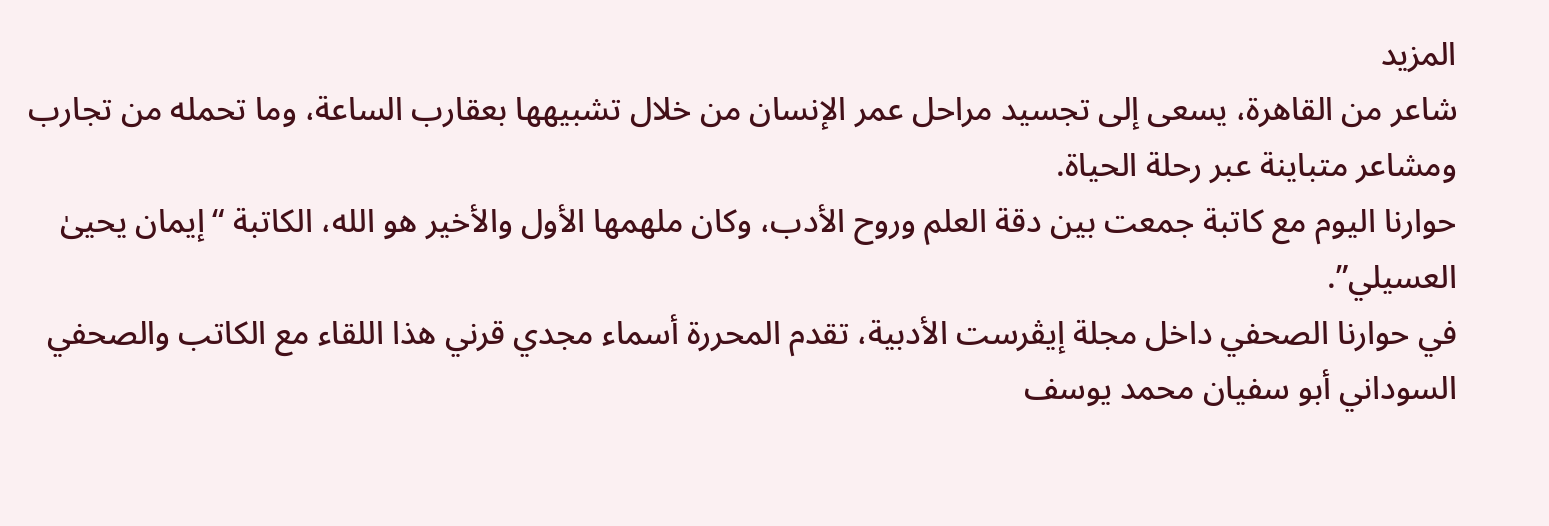المزيد
شاعر من القاهرة، يسعى إلى تجسيد مراحل عمر الإنسان من خلال تشبيهها بعقارب الساعة، وما تحمله من تجارب ومشاعر متباينة عبر رحلة الحياة.
حوارنا اليوم مع كاتبة جمعت بين دقة العلم وروح الأدب، وكان ملهمها الأول والأخير هو الله، الكاتبة “إيمان يحيىٰ العسيلي”.
في حوارنا الصحفي داخل مجلة إيڤرست الأدبية، تقدم المحررة أسماء مجدي قرني هذا اللقاء مع الكاتب والصحفي السوداني أبو سفيان محمد يوسف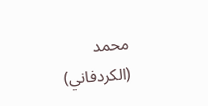محمد (الكردفاني)